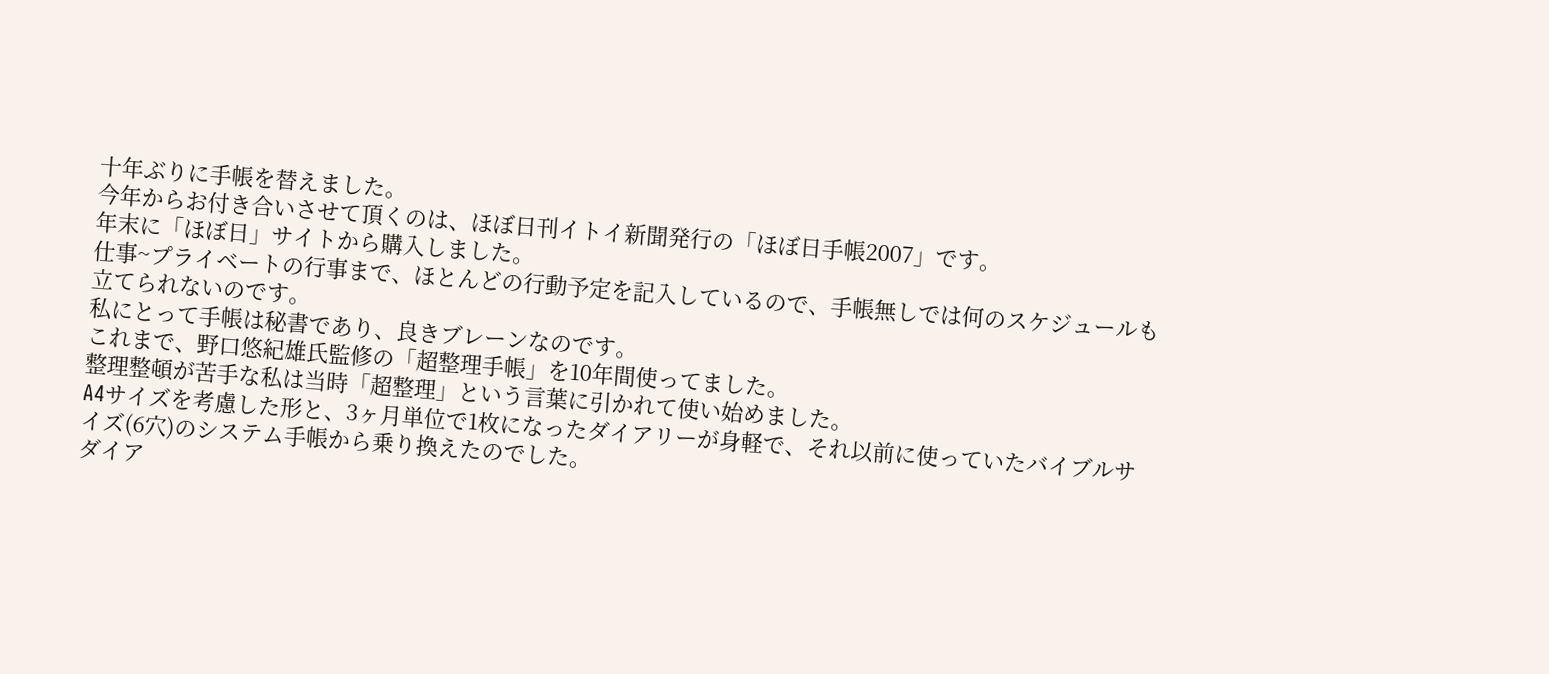十年ぶりに手帳を替えました。
今年からお付き合いさせて頂くのは、ほぼ日刊イトイ新聞発行の「ほぼ日手帳2007」です。
年末に「ほぼ日」サイトから購入しました。
仕事~プライベートの行事まで、ほとんどの行動予定を記入しているので、手帳無しでは何のスケジュールも立てられないのです。
私にとって手帳は秘書であり、良きブレーンなのです。
これまで、野口悠紀雄氏監修の「超整理手帳」を10年間使ってました。
整理整頓が苦手な私は当時「超整理」という言葉に引かれて使い始めました。
A4サイズを考慮した形と、3ヶ月単位で1枚になったダイアリーが身軽で、それ以前に使っていたバイブルサイズ(6穴)のシステム手帳から乗り換えたのでした。
ダイア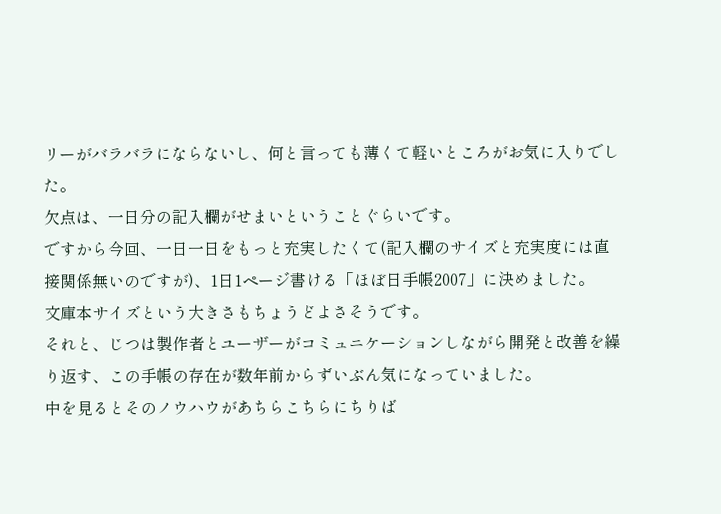リーがバラバラにならないし、何と言っても薄くて軽いところがお気に入りでした。
欠点は、一日分の記入欄がせまいということぐらいです。
ですから今回、一日一日をもっと充実したくて(記入欄のサイズと充実度には直接関係無いのですが)、1日1ページ書ける「ほぼ日手帳2007」に決めました。
文庫本サイズという大きさもちょうどよさそうです。
それと、じつは製作者とユーザーがコミュニケーションしながら開発と改善を繰り返す、この手帳の存在が数年前からずいぶん気になっていました。
中を見るとそのノウハウがあちらこちらにちりば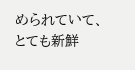められていて、とても新鮮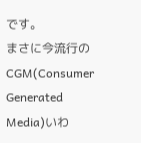です。
まさに今流行のCGM(Consumer Generated Media)いわ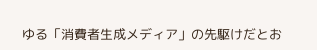ゆる「消費者生成メディア」の先駆けだとお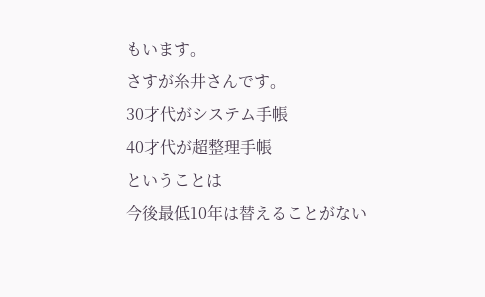もいます。
さすが糸井さんです。
30才代がシステム手帳
40才代が超整理手帳
ということは
今後最低10年は替えることがない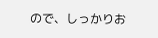ので、しっかりお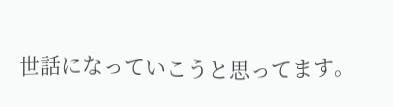世話になっていこうと思ってます。